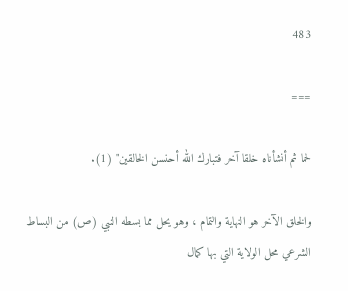483

===

لحما ثم أنشأناه خلقا آخر فتبارك الله أحنسن الخالقين" (1).

والخلق الآخر هو النهاية والتمام ، وهو يحل مما بسطه النبي (ص) من البساط الشرعي محل الولاية التي بها كمال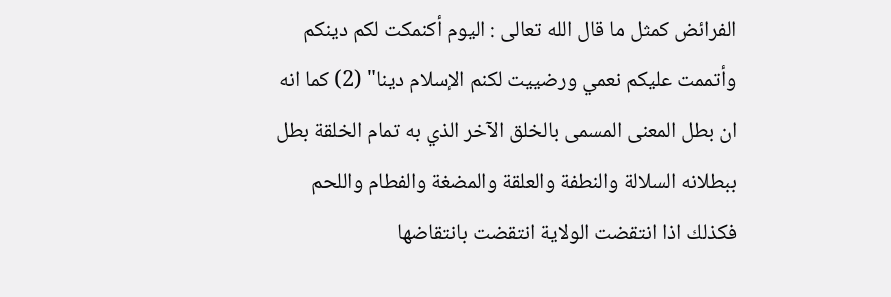الفرائض كمثل ما قال الله تعالى : اليوم أكنمكت لكم دينكم وأتممت عليكم نعمي ورضييت لكنم الإسلام دينا" (2) كما انه ان بطل المعنى المسمى بالخلق الآخر الذي به تمام الخلقة بطل ببطلانه السلالة والنطفة والعلقة والمضغة والفطام واللحم فكذلك اذا انتقضت الولاية انتقضت بانتقاضها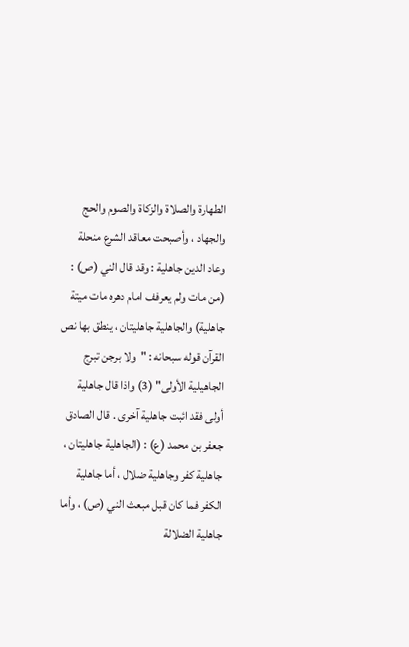الطهارة والصلاة والزكاة والصوم والحج والجهاد ، وأصبحت معاقد الشرع منحلة وعاد الدين جاهلية : وقد قال الني (ص) : (من مات ولم يعرفف امام دهره مات ميتة جاهلية) والجاهلية جاهليتان ، ينطق بها نص القرآن قوله سبحانه : "ولا برجن تبرج الجاهيلية الأولى" (3) واذا قال جاهلية أولى فقد ائبت جاهلية آخرى . قال الصادق جعفر بن محمد (ع) : (الجاهلية جاهليتان ، جاهلية كفر وجاهلية ضلال ، أما جاهلية الكفر فما كان قبل مبعث الني (ص) ، وأما جاهلية الضلالة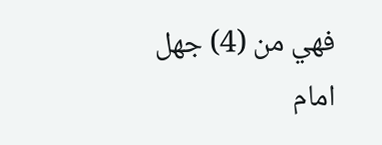فهي من (4) جهل امام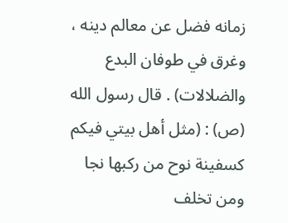زمانه فضل عن معالم دينه ، وغرق في طوفان البدع والضلالات) . قال رسول الله (ص) : (مثل أهل بيتي فيكم كسفينة نوح من ركبها نجا ومن تخلف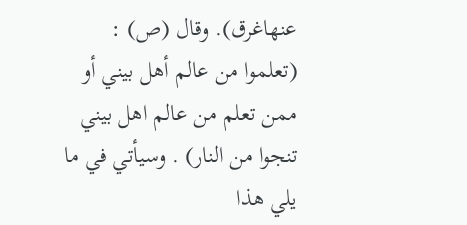عنهاغرق). وقال (ص) : (تعلموا من عالم أهل بيني أو ممن تعلم من عالم اهل بيني تنجوا من النار) . وسيأتي في ما يلي هذا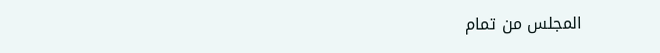المجلس من تمام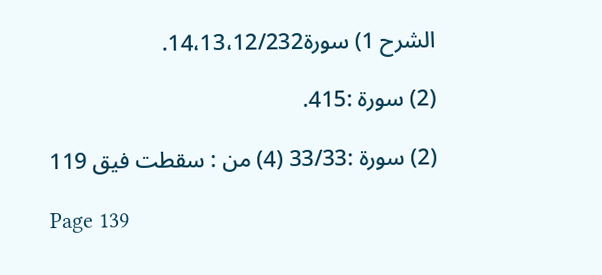الشرح 1) سورة14،13،12/232.

(2) سورة :415.

(2) سورة :33/33 (4) من : سقطت فيق 119

Page 139